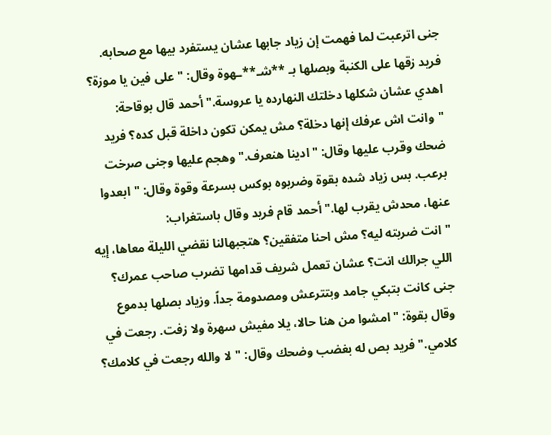جنى اترعبت لما فهمت إن زياد جابها عشان يستفرد بيها مع صحابه. فريد زقها على الكنبة وبصلها بـ **شـ**ـهوة وقال: "على فين يا موزة؟ اهدي عشان شكلها دخلتك النهارده يا عروسة." أحمد قال بوقاحة: "وانت اش عرفك إنها دخلة؟ مش يمكن تكون داخلة قبل كده؟ فريد ضحك وقرب عليها وقال: "ادينا هنعرف." وهجم عليها وجنى صرخت برعب. بس زياد شده بقوة وضربوه بوكس بسرعة وقوة وقال: "ابعدوا عنها، محدش يقرب لها." أحمد قام فريد وقال باستغراب:
"انت ضربته ليه؟ مش احنا متفقين؟ هتجبهالنا نقضي الليلة معاها، إيه اللي جرالك انت؟ عشان تعمل شريف قدامها تضرب صاحب عمرك؟ جنى كانت بتبكي جامد وبتترعش ومصدومة جداً. وزياد بصلها بدموع وقال بقوة: "امشوا من هنا حالا، يلا مفيش سهرة ولا زفت. رجعت في كلامي." فريد بص له بغضب وضحك وقال: "لا والله رجعت في كلامك؟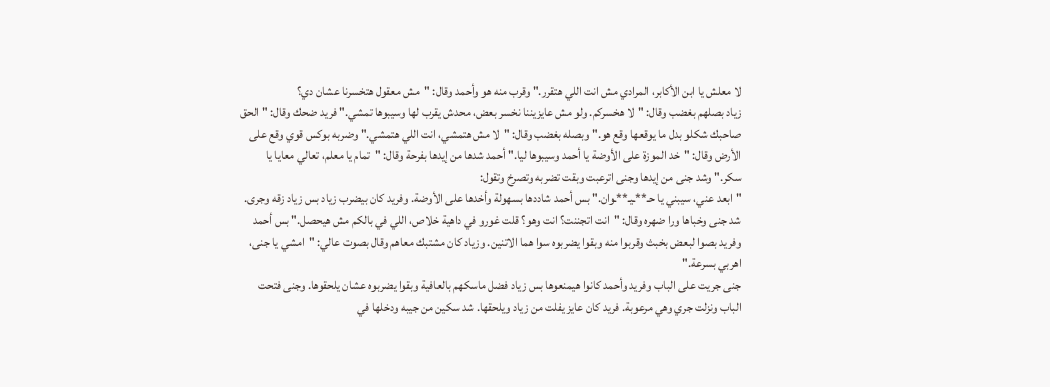لا معلش يا ابن الأكابر، المرادي مش انت اللي هتقرر." وقرب منه هو وأحمد وقال: "مش معقول هتخسرنا عشان دي؟
زياد بصلهم بغضب وقال: "لا هخسركم. ولو مش عايزيننا نخسر بعض، محدش يقرب لها وسيبوها تمشي." فريد ضحك وقال: "الحق صاحبك شكلو بدل ما يوقعها وقع هو." وبصله بغضب وقال: "لا مش هتمشي، انت اللي هتمشي." وضربه بوكس قوي وقع على الأرض وقال: "خد الموزة على الأوضة يا أحمد وسيبوها ليا." أحمد شدها من إيدها بفرحة وقال: "تمام يا معلم، تعالي معايا يا سكر." وشد جنى من إيدها وجنى اترعبت وبقت تضربه وتصرخ وتقول:
"ابعد عني، سيبني يا حـ**ـيـ**ـوان." بس أحمد شاددها بسهولة وأخدها على الأوضة. وفريد كان بيضرب زياد بس زياد زقه وجرى. شد جنى وخباها ورا ضهره وقال: "انت اتجننت؟ انت وهو؟ قلت غورو في داهية خلاص، اللي في بالكم مش هيحصل." بس أحمد وفريد بصوا لبعض بخبث وقربوا منه وبقوا يضربوه سوا هما الاتنين. وزياد كان مشتبك معاهم وقال بصوت عالي: "امشي يا جنى، اهربي بسرعة."
جنى جريت على الباب وفريد وأحمد كانوا هيمنعوها بس زياد فضل ماسكهم بالعافية وبقوا يضربوه عشان يلحقوها. وجنى فتحت الباب ونزلت جري وهي مرعوبة. فريد كان عايز يفلت من زياد ويلحقها. شد سكين من جيبه ودخلها في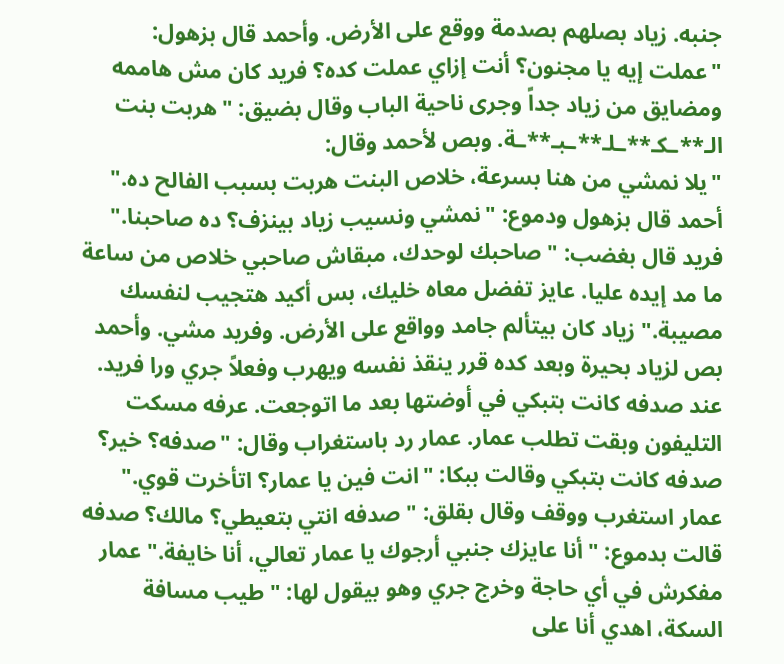جنبه. زياد بصلهم بصدمة ووقع على الأرض. وأحمد قال بزهول: "عملت إيه يا مجنون؟ أنت إزاي عملت كده؟ فريد كان مش هاممه ومضايق من زياد جداً وجرى ناحية الباب وقال بضيق: "هربت بنت الـ**ـكـ**ـلـ**ـبـ**ـة. وبص لأحمد وقال:
"يلا نمشي من هنا بسرعة، خلاص البنت هربت بسبب الفالح ده." أحمد قال بزهول ودموع: "نمشي ونسيب زياد بينزف؟ ده صاحبنا." فريد قال بغضب: "صاحبك لوحدك، مبقاش صاحبي خلاص من ساعة ما مد إيده عليا. عايز تفضل معاه خليك، بس أكيد هتجيب لنفسك مصيبة." زياد كان بيتألم جامد وواقع على الأرض. وفريد مشي. وأحمد بص لزياد بحيرة وبعد كده قرر ينقذ نفسه ويهرب وفعلاً جري ورا فريد.
عند صدفه كانت بتبكي في أوضتها بعد ما اتوجعت. عرفه مسكت التليفون وبقت تطلب عمار. عمار رد باستغراب وقال: "صدفه؟ خير؟ صدفه كانت بتبكي وقالت ببكا: "انت فين يا عمار؟ اتأخرت قوي." عمار استغرب ووقف وقال بقلق: "صدفه انتي بتعيطي؟ مالك؟ صدفه قالت بدموع: "أنا عايزك جنبي أرجوك يا عمار تعالي، أنا خايفة." عمار مفكرش في أي حاجة وخرج جري وهو بيقول لها: "طيب مسافة السكة، اهدي أنا على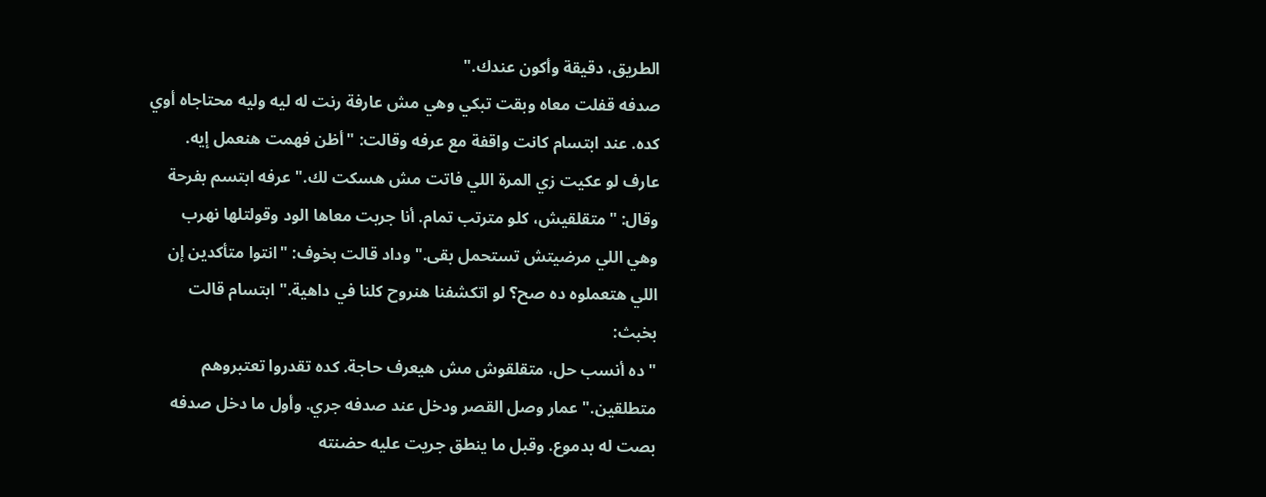الطريق، دقيقة وأكون عندك."
صدفه قفلت معاه وبقت تبكي وهي مش عارفة رنت له ليه وليه محتاجاه أوي كده. عند ابتسام كانت واقفة مع عرفه وقالت: "أظن فهمت هنعمل إيه. عارف لو عكيت زي المرة اللي فاتت مش هسكت لك." عرفه ابتسم بفرحة وقال: "متقلقيش، كلو مترتب تمام. أنا جربت معاها الود وقولتلها نهرب وهي اللي مرضيتش تستحمل بقى." وداد قالت بخوف: "انتوا متأكدين إن اللي هتعملوه ده صح؟ لو اتكشفنا هنروح كلنا في داهية." ابتسام قالت بخبث:
"ده أنسب حل، متقلقوش مش هيعرف حاجة. كده تقدروا تعتبروهم متطلقين." عمار وصل القصر ودخل عند صدفه جري. وأول ما دخل صدفه بصت له بدموع. وقبل ما ينطق جريت عليه حضنته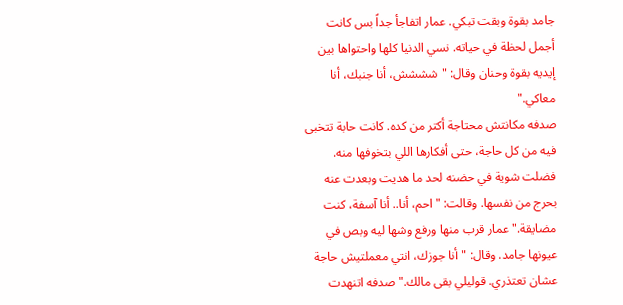جامد بقوة وبقت تبكي. عمار اتفاجأ جداً بس كانت أجمل لحظة في حياته. نسي الدنيا كلها واحتواها بين إيديه بقوة وحنان وقال: "شششش، أنا جنبك، أنا معاكي."
صدفه مكانتش محتاجة أكتر من كده. كانت حابة تتخبى فيه من كل حاجة، حتى أفكارها اللي بتخوفها منه. فضلت شوية في حضنه لحد ما هديت وبعدت عنه بحرج من نفسها. وقالت: "احم، أنا.. أنا آسفة، كنت مضايقة." عمار قرب منها ورفع وشها ليه وبص في عيونها جامد. وقال: "أنا جوزك، انتي معملتيش حاجة عشان تعتذري. قوليلي بقى مالك." صدفه اتنهدت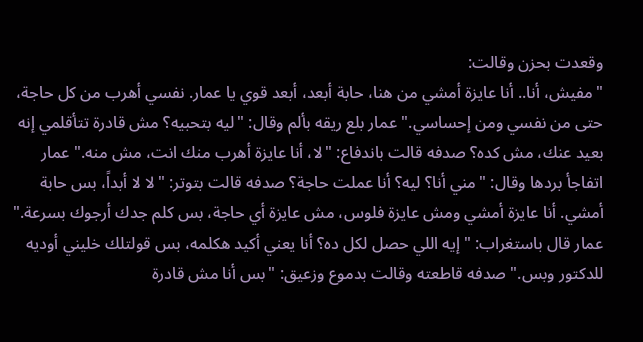وقعدت بحزن وقالت:
"مفيش، أنا.. أنا عايزة أمشي من هنا، حابة أبعد، أبعد قوي يا عمار. نفسي أهرب من كل حاجة، حتى من نفسي ومن إحساسي." عمار بلع ريقه بألم وقال: "ليه بتحبيه؟ مش قادرة تتأقلمي إنه بعيد عنك، مش كده؟ صدفه قالت باندفاع: "لا، أنا عايزة أهرب منك انت، مش منه." عمار اتفاجأ بردها وقال: "مني أنا؟ ليه؟ أنا عملت حاجة؟ صدفه قالت بتوتر: "لا لا أبداً، بس حابة أمشي. أنا عايزة أمشي ومش عايزة فلوس، مش عايزة أي حاجة، بس كلم جدك أرجوك بسرعة."
عمار قال باستغراب: "إيه اللي حصل لكل ده؟ أنا يعني أكيد هكلمه، بس قولتلك خليني أوديه للدكتور وبس." صدفه قاطعته وقالت بدموع وزعيق: "بس أنا مش قادرة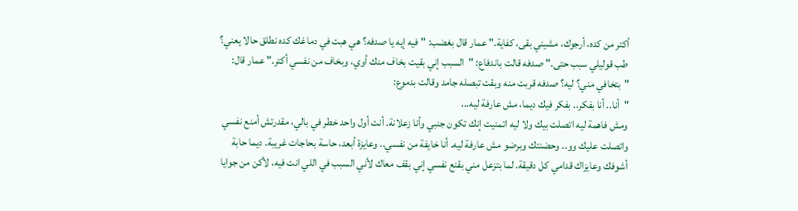أكتر من كده، أرجوك، مشيني بقى، كفاية." عمار قال بغضب: "فيه إيه يا صدفه؟ هي هبت في دماغك كده نطلق حالا يعني؟ طب قوليلي سبب حتى." صدفه قالت باندفاع: "السبب إني بقيت بخاف منك أوي، وبخاف من نفسي أكتر." عمار قال: "بتخافي مني؟ ليه؟ صدفه قربت منه وبقت تبصله جامد وقالت بدموع:
"أنا.. أنا بفكر.. بفكر فيك ديما، مش عارفة ليه...
ومش فاهمة ليه اتصلت بيك ولا ليه اتمنيت إنك تكون جنبي وأنا زعلانة. أنت أول واحد خطر في بالي، مقدرتش أمنع نفسي واتصلت عليك وو.. وحضنتك وبرضو مش عارفة ليه. أنا خايفة من نفسي.. وعايزة أبعد، حاسة بحاجات غريبة. ديما حابة أشوفك وعايزاك قدامي كل دقيقة. لما بتزعل مني بقنع نفسي إني بقف معاك لأني السبب في اللي انت فيه، لأكن من جوايا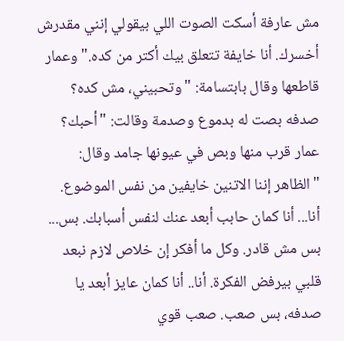مش عارفة أسكت الصوت اللي بيقولي إنني مقدرش أخسرك. أنا خايفة تتعلق بيك أكتر من كده." وعمار
قاطعها وقال بابتسامة: "وتحبيني، مش كده؟ صدفه بصت له بدموع وصدمة وقالت: "أحبك؟ عمار قرب منها وبص في عيونها جامد وقال: "الظاهر إننا الاتنين خايفين من نفس الموضوع. أنا... أنا كمان حابب أبعد عنك لنفس أسبابك. بس... بس مش قادر. وكل ما أفكر إن خلاص لازم نبعد قلبي بيرفض الفكرة. أنا.. أنا كمان عايز أبعد يا صدفه، بس صعب. صعب قوي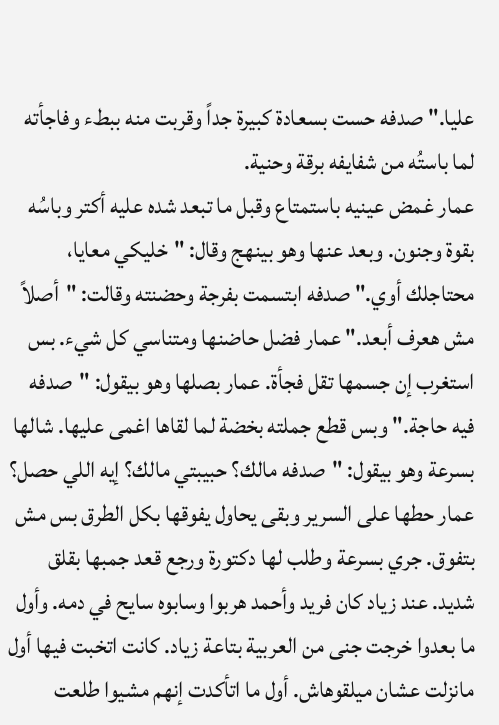عليا." صدفه حست بسعادة كبيرة جداً وقربت منه ببطء وفاجأته لما باستُه من شفايفه برقة وحنية.
عمار غمض عينيه باستمتاع وقبل ما تبعد شده عليه أكتر وباسُه بقوة وجنون. وبعد عنها وهو بينهج وقال: "خليكي معايا، محتاجلك أوي." صدفه ابتسمت بفرجة وحضنته وقالت: "أصلاً مش هعرف أبعد." عمار فضل حاضنها ومتناسي كل شيء. بس استغرب إن جسمها تقل فجأة. عمار بصلها وهو بيقول: "صدفه فيه حاجة." وبس قطع جملته بخضة لما لقاها اغمى عليها. شالها بسرعة وهو بيقول: "صدفه مالك؟ حبيبتي مالك؟ إيه اللي حصل؟
عمار حطها على السرير وبقى يحاول يفوقها بكل الطرق بس مش بتفوق. جري بسرعة وطلب لها دكتورة ورجع قعد جمبها بقلق شديد. عند زياد كان فريد وأحمد هربوا وسابوه سايح في دمه. وأول ما بعدوا خرجت جنى من العربية بتاعة زياد. كانت اتخبت فيها أول مانزلت عشان ميلقوهاش. أول ما اتأكدت إنهم مشيوا طلعت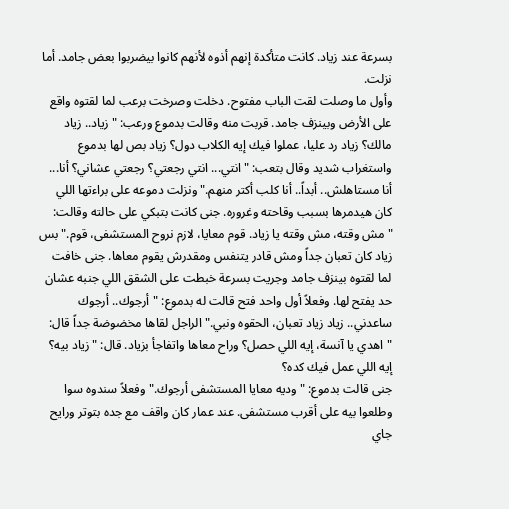بسرعة عند زياد. كانت متأكدة إنهم أذوه لأنهم كانوا بيضربوا بعض جامد. أما نزلت.
وأول ما وصلت لقت الباب مفتوح. دخلت وصرخت برعب لما لقتوه واقع على الأرض وبينزف جامد. قربت منه وقالت بدموع ورعب: "زياد.. زياد مالك؟ زياد رد عليا، عملوا فيك إيه الكلاب دول؟ زياد بص لها بدموع واستغراب شديد وقال بتعب: "انتي... انتي رجعتي؟ رجعتي عشاني؟ أنا... أنا مستاهلش.. أبداً.. أنا كلب أكتر منهم." ونزلت دموعه على براءتها اللي كان هيدمرها بسبب وقاحته وغروره. جنى كانت بتبكي على حالته وقالت:
"مش وقته، مش وقته يا زياد. قوم معايا، لازم نروح المستشفى، قوم." بس زياد كان تعبان جداً ومش قادر يتنفس ومقدرش يقوم معاها. جنى خافت لما لقتوه بينزف جامد وجريت بسرعة خبطت على الشقق اللي جنبه عشان حد يفتح لها. وفعلاً أول واحد فتح قالت له بدموع: "أرجوك.. أرجوك ساعدني.. زياد زياد تعبان، الحقوه ونبي." الراجل لقاها مخضوضة جداً قال: "اهدي يا آنسة، إيه اللي حصل؟ وراح معاها واتفاجأ بزياد. قال: "زياد بيه؟ إيه اللي عمل فيك كده؟
جنى قالت بدموع: "وديه معايا المستشفى أرجوك." وفعلاً سندوه سوا وطلعوا بيه على أقرب مستشفى. عند عمار كان واقف مع جده بتوتر ورايح جاي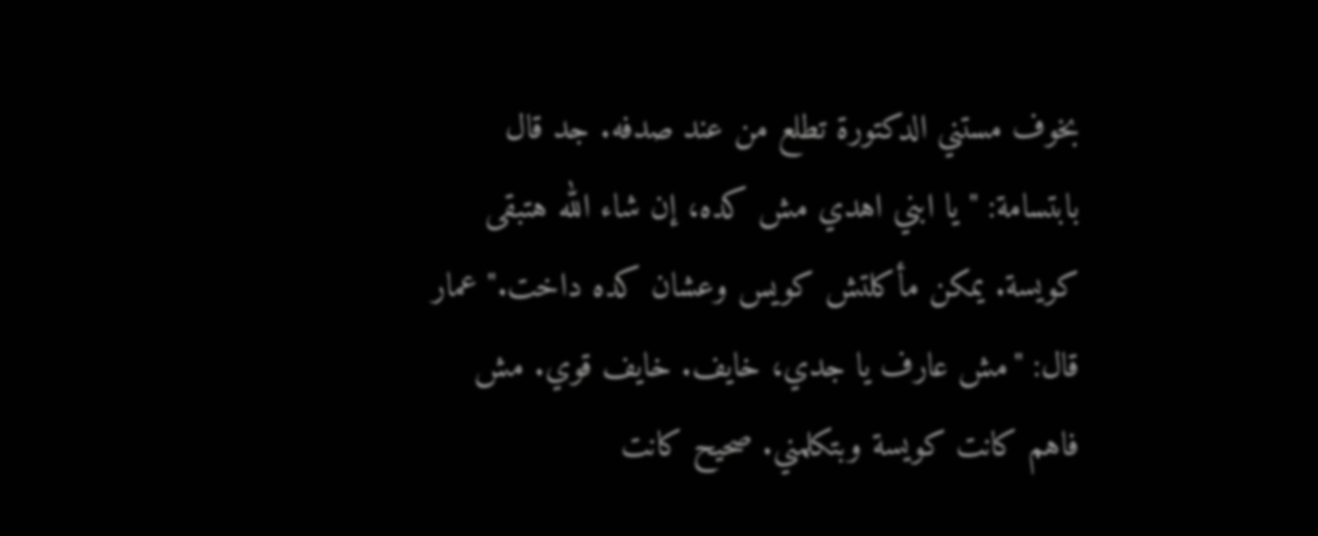بخوف مستني الدكتورة تطلع من عند صدفه. جد قال بابتسامة: "يا ابني اهدي مش كده، إن شاء الله هتبقى كويسة. يمكن مأكلتش كويس وعشان كده داخت." عمار قال: "مش عارف يا جدي، خايف. خايف قوي. مش فاهم كانت كويسة وبتكلمني. صحيح كانت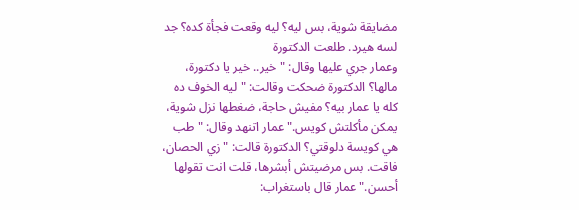مضايقة شوية، بس ليه؟ ليه وقعت فجأة كده؟ جد لسه هيرد. طلعت الدكتورة
وعمار جري عليها وقال: "خير.. خير يا دكتورة، مالها؟ الدكتورة ضحكت وقالت: "ليه الخوف ده كله يا عمار بيه؟ مفيش حاجة، ضغطها نزل شوية، يمكن مأكلتش كويس." عمار اتنهد وقال: "طب هي كويسة دلوقتي؟ الدكتورة قالت: "زي الحصان، فاقت. بس مرضيتش أبشرها، قلت انت تقولها أحسن." عمار قال باستغراب: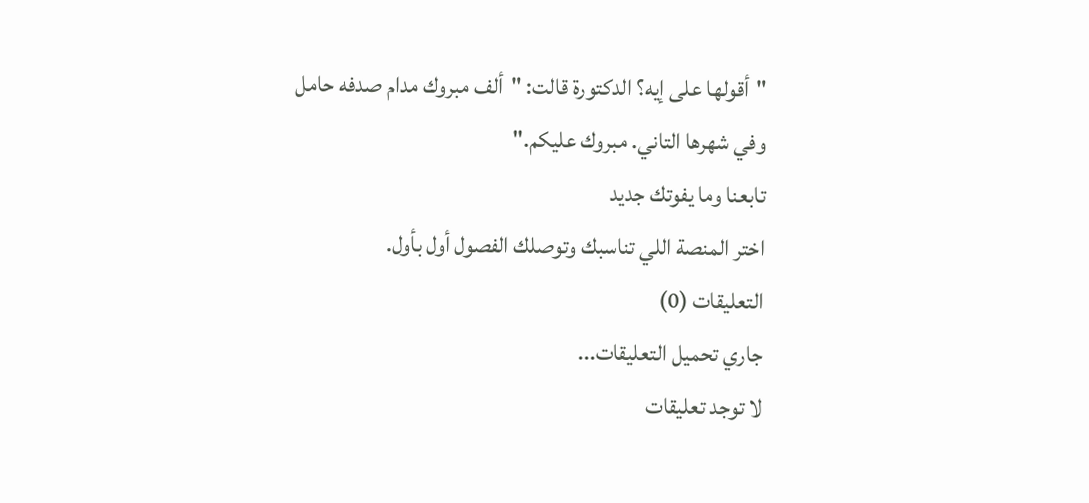"أقولها على إيه؟ الدكتورة قالت: "ألف مبروك مدام صدفه حامل وفي شهرها التاني. مبروك عليكم."
تابعنا وما يفوتك جديد
اختر المنصة اللي تناسبك وتوصلك الفصول أول بأول.
التعليقات (0)
جاري تحميل التعليقات...
لا توجد تعليقات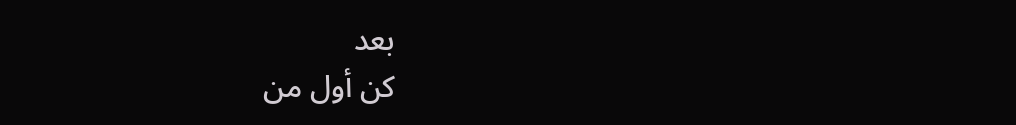بعد
كن أول من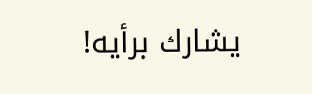يشارك برأيه!